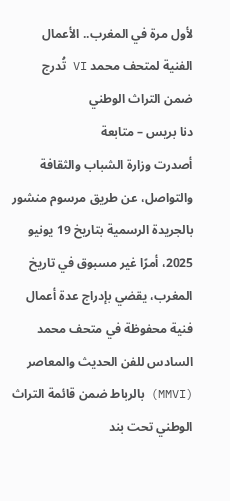لأول مرة في المغرب.. الأعمال الفنية لمتحف محمد VI تُدرج ضمن التراث الوطني
دنا بريس – متابعة
أصدرت وزارة الشباب والثقافة والتواصل، عن طريق مرسوم منشور بالجريدة الرسمية بتاريخ 19 يونيو 2025، أمرًا غير مسبوق في تاريخ المغرب، يقضي بإدراج عدة أعمال فنية محفوظة في متحف محمد السادس للفن الحديث والمعاصر (MMVI) بالرباط ضمن قائمة التراث الوطني تحت بند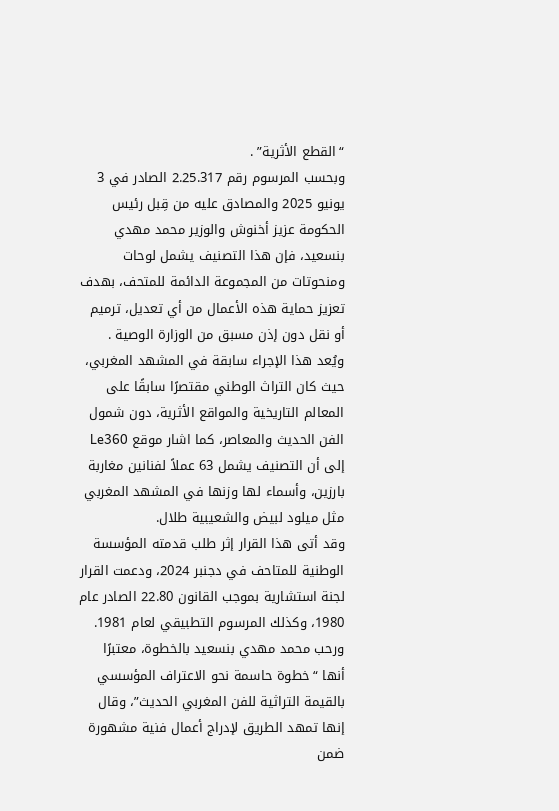“القطع الأثرية” .
وبحسب المرسوم رقم 2.25.317 الصادر في 3 يونيو 2025 والمصادق عليه من قِبل رئيس الحكومة عزيز أخنوش والوزير محمد مهدي بنسعيد، فإن هذا التصنيف يشمل لوحات ومنحوتات من المجموعة الدائمة للمتحف، بهدف تعزيز حماية هذه الأعمال من أي تعديل، ترميم أو نقل دون إذن مسبق من الوزارة الوصية .
ويُعد هذا الإجراء سابقة في المشهد المغربي، حيث كان التراث الوطني مقتصرًا سابقًا على المعالم التاريخية والمواقع الأثرية، دون شمول الفن الحديث والمعاصر، كما اشار موقع Le360 إلى أن التصنيف يشمل 63 عملاً لفنانين مغاربة بارزين، وأسماء لها وزنها في المشهد المغربي مثل ميلود لبيض والشعيبية طلال.
وقد أتى هذا القرار إثر طلب قدمته المؤسسة الوطنية للمتاحف في دجنبر 2024، ودعمت القرار لجنة استشارية بموجب القانون 22.80 الصادر عام 1980، وكذلك المرسوم التطبيقي لعام 1981.
ورحب محمد مهدي بنسعيد بالخطوة، معتبرًا أنها “خطوة حاسمة نحو الاعتراف المؤسسي بالقيمة التراثية للفن المغربي الحديث”، وقال إنها تمهد الطريق لإدراج أعمال فنية مشهورة ضمن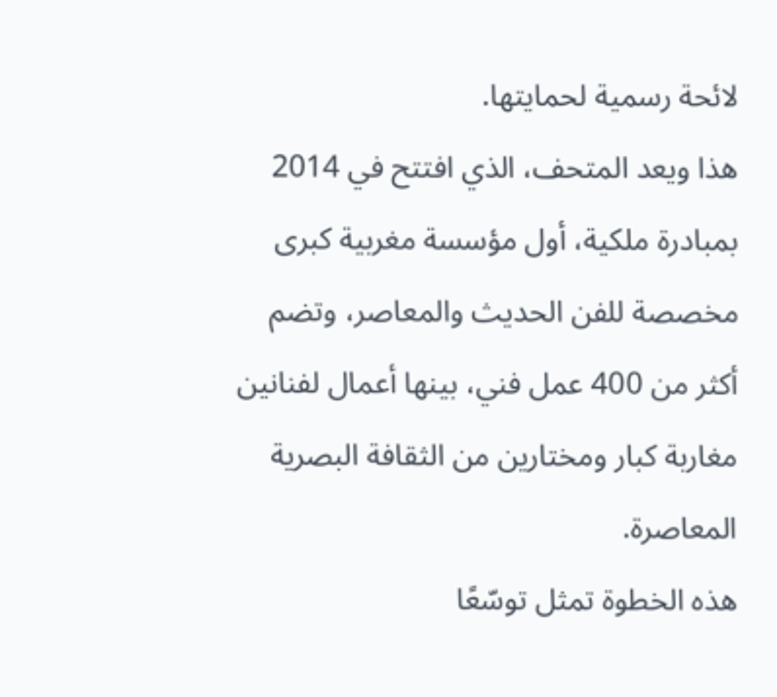لائحة رسمية لحمايتها.
هذا ويعد المتحف، الذي افتتح في 2014 بمبادرة ملكية، أول مؤسسة مغربية كبرى مخصصة للفن الحديث والمعاصر، وتضم أكثر من 400 عمل فني، بينها أعمال لفنانين مغاربة كبار ومختارين من الثقافة البصرية المعاصرة.
هذه الخطوة تمثل توسّعًا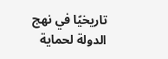تاريخيًا في نهج الدولة لحماية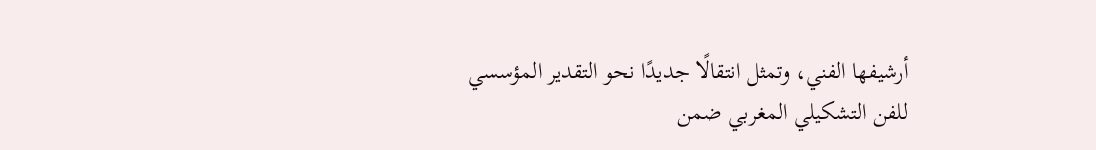أرشيفها الفني، وتمثل انتقالًا جديدًا نحو التقدير المؤسسي للفن التشكيلي المغربي ضمن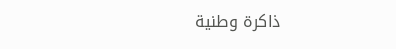ذاكرة وطنية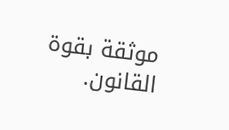موثقة بقوة القانون.